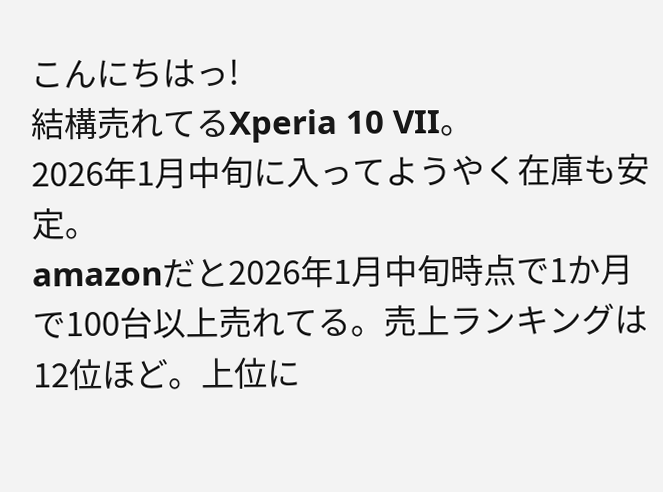こんにちはっ!
結構売れてるXperia 10 VII。
2026年1月中旬に入ってようやく在庫も安定。
amazonだと2026年1月中旬時点で1か月で100台以上売れてる。売上ランキングは12位ほど。上位に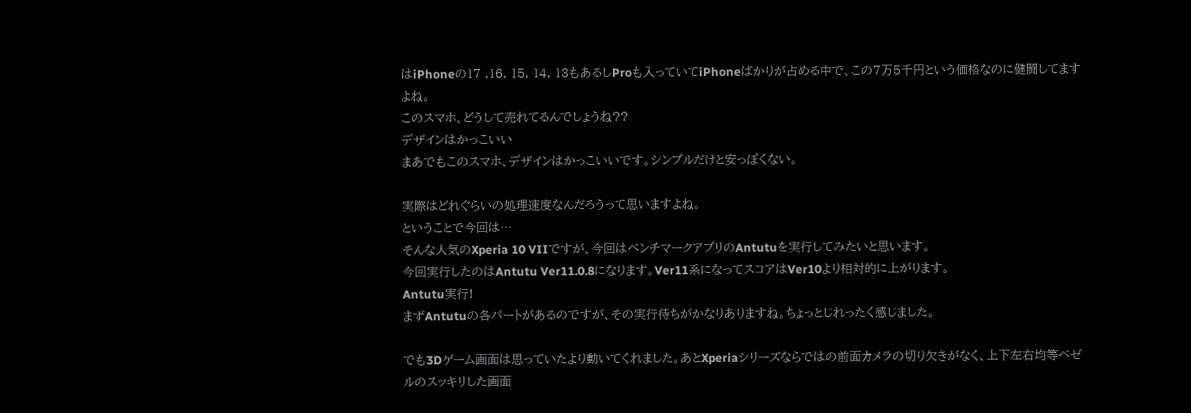はiPhoneの17 ,16, 15, 14, 13もあるしProも入っていてiPhoneばかりが占める中で、この7万5千円という価格なのに健闘してますよね。
このスマホ、どうして売れてるんでしょうね??
デザインはかっこいい
まあでもこのスマホ、デザインはかっこいいです。シンプルだけと安っぽくない。

実際はどれぐらいの処理速度なんだろうって思いますよね。
ということで今回は…
そんな人気のXperia 10 VIIですが、今回はベンチマークアプリのAntutuを実行してみたいと思います。
今回実行したのはAntutu Ver11.0.8になります。Ver11系になってスコアはVer10より相対的に上がります。
Antutu実行!
まずAntutuの各パートがあるのですが、その実行待ちがかなりありますね。ちょっとじれったく感じました。

でも3Dゲーム画面は思っていたより動いてくれました。あとXperiaシリーズならではの前面カメラの切り欠きがなく、上下左右均等ベゼルのスッキリした画面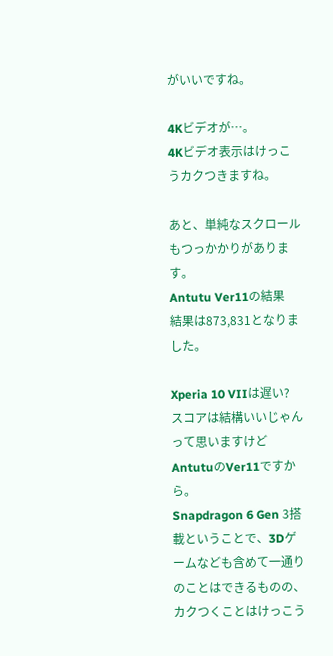がいいですね。

4Kビデオが…。
4Kビデオ表示はけっこうカクつきますね。

あと、単純なスクロールもつっかかりがあります。
Antutu Ver11の結果
結果は873,831となりました。

Xperia 10 VIIは遅い?
スコアは結構いいじゃんって思いますけどAntutuのVer11ですから。
Snapdragon 6 Gen 3搭載ということで、3Dゲームなども含めて一通りのことはできるものの、カクつくことはけっこう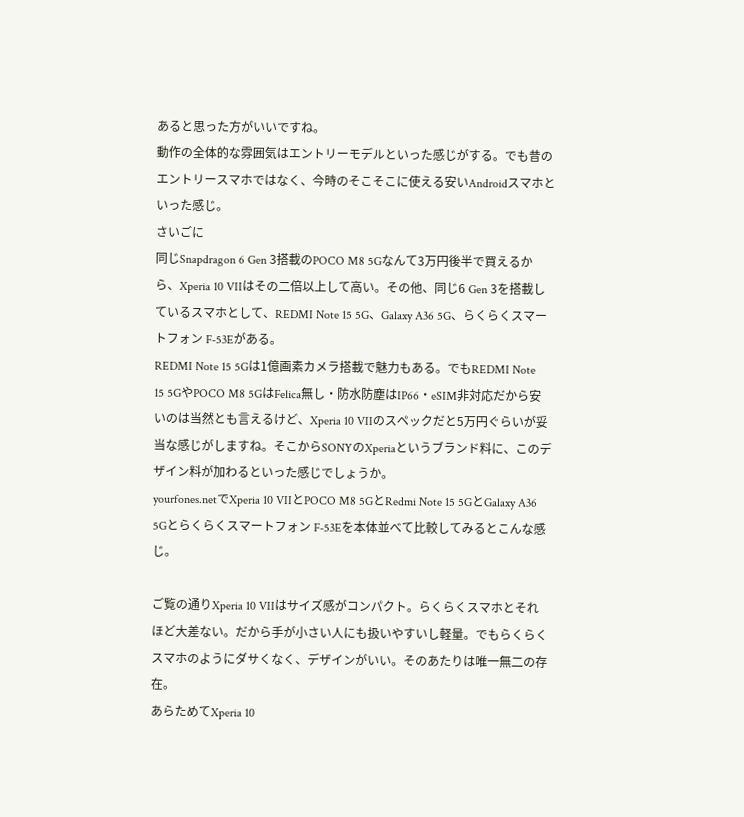あると思った方がいいですね。
動作の全体的な雰囲気はエントリーモデルといった感じがする。でも昔のエントリースマホではなく、今時のそこそこに使える安いAndroidスマホといった感じ。
さいごに
同じSnapdragon 6 Gen 3搭載のPOCO M8 5Gなんて3万円後半で買えるから、Xperia 10 VIIはその二倍以上して高い。その他、同じ6 Gen 3を搭載しているスマホとして、REDMI Note 15 5G、Galaxy A36 5G、らくらくスマートフォン F-53Eがある。
REDMI Note 15 5Gは1億画素カメラ搭載で魅力もある。でもREDMI Note 15 5GやPOCO M8 5GはFelica無し・防水防塵はIP66・eSIM非対応だから安いのは当然とも言えるけど、Xperia 10 VIIのスペックだと5万円ぐらいが妥当な感じがしますね。そこからSONYのXperiaというブランド料に、このデザイン料が加わるといった感じでしょうか。
yourfones.netでXperia 10 VIIとPOCO M8 5GとRedmi Note 15 5GとGalaxy A36 5Gとらくらくスマートフォン F-53Eを本体並べて比較してみるとこんな感じ。

ご覧の通りXperia 10 VIIはサイズ感がコンパクト。らくらくスマホとそれほど大差ない。だから手が小さい人にも扱いやすいし軽量。でもらくらくスマホのようにダサくなく、デザインがいい。そのあたりは唯一無二の存在。
あらためてXperia 10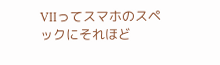VIIってスマホのスペックにそれほど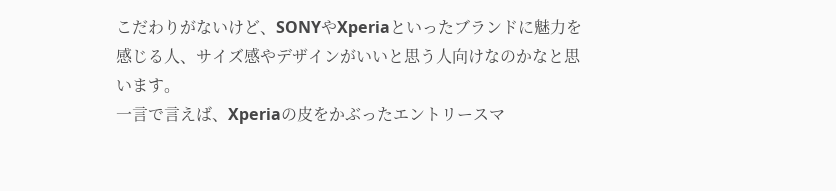こだわりがないけど、SONYやXperiaといったブランドに魅力を感じる人、サイズ感やデザインがいいと思う人向けなのかなと思います。
一言で言えば、Xperiaの皮をかぶったエントリースマ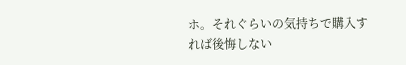ホ。それぐらいの気持ちで購入すれば後悔しない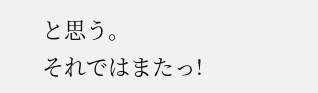と思う。
それではまたっ!